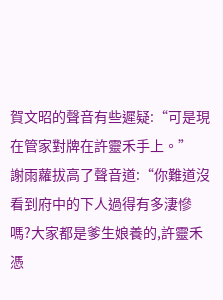賀文昭的聲音有些遲疑:“可是現在管家對牌在許靈禾手上。”
謝雨蘿拔高了聲音道:“你難道沒看到府中的下人過得有多淒慘嗎?大家都是爹生娘養的,許靈禾憑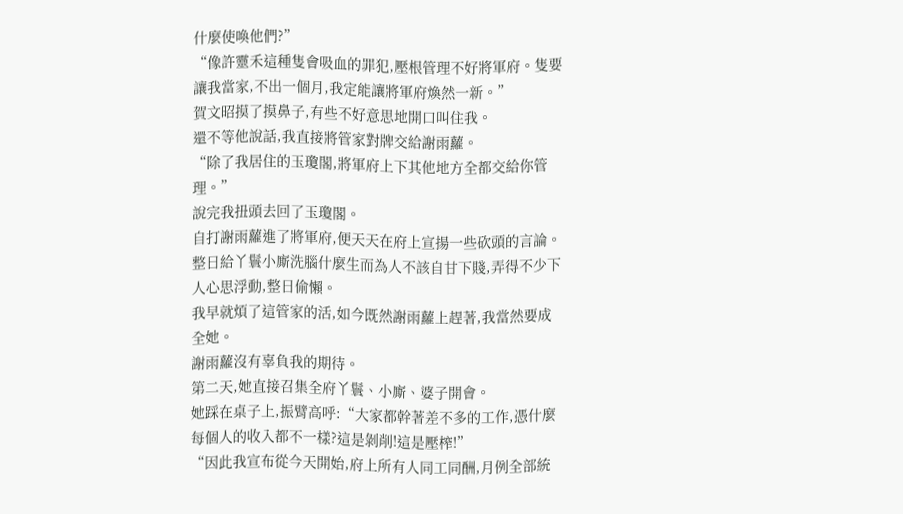什麼使喚他們?”
“像許靈禾這種隻會吸血的罪犯,壓根管理不好將軍府。隻要讓我當家,不出一個月,我定能讓將軍府煥然一新。”
賀文昭摸了摸鼻子,有些不好意思地開口叫住我。
還不等他說話,我直接將管家對牌交給謝雨蘿。
“除了我居住的玉瓊閣,將軍府上下其他地方全都交給你管理。”
說完我扭頭去回了玉瓊閣。
自打謝雨蘿進了將軍府,便天天在府上宣揚一些砍頭的言論。
整日給丫鬟小廝洗腦什麼生而為人不該自甘下賤,弄得不少下人心思浮動,整日偷懶。
我早就煩了這管家的活,如今既然謝雨蘿上趕著,我當然要成全她。
謝雨蘿沒有辜負我的期待。
第二天,她直接召集全府丫鬟、小廝、婆子開會。
她踩在桌子上,振臂高呼:“大家都幹著差不多的工作,憑什麼每個人的收入都不一樣?這是剝削!這是壓榨!”
“因此我宣布從今天開始,府上所有人同工同酬,月例全部統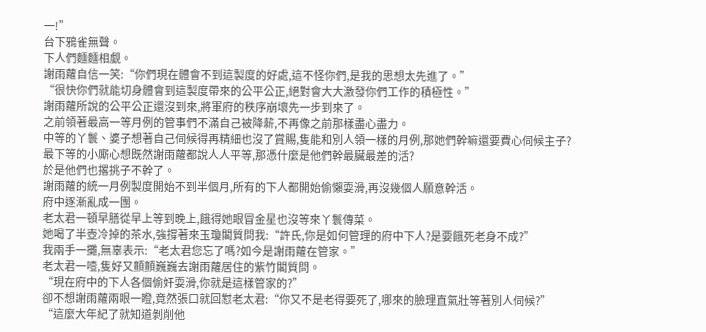一!”
台下鴉雀無聲。
下人們麵麵相覷。
謝雨蘿自信一笑:“你們現在體會不到這製度的好處,這不怪你們,是我的思想太先進了。”
“很快你們就能切身體會到這製度帶來的公平公正,絕對會大大激發你們工作的積極性。”
謝雨蘿所說的公平公正還沒到來,將軍府的秩序崩壞先一步到來了。
之前領著最高一等月例的管事們不滿自己被降薪,不再像之前那樣盡心盡力。
中等的丫鬟、婆子想著自己伺候得再精細也沒了賞賜,隻能和別人領一樣的月例,那她們幹嘛還要費心伺候主子?
最下等的小廝心想既然謝雨蘿都說人人平等,那憑什麼是他們幹最臟最差的活?
於是他們也撂挑子不幹了。
謝雨蘿的統一月例製度開始不到半個月,所有的下人都開始偷懶耍滑,再沒幾個人願意幹活。
府中逐漸亂成一團。
老太君一頓早膳從早上等到晚上,餓得她眼冒金星也沒等來丫鬟傳菜。
她喝了半壺冷掉的茶水,強撐著來玉瓊閣質問我:“許氏,你是如何管理的府中下人?是要餓死老身不成?”
我兩手一攤,無辜表示:“老太君您忘了嗎?如今是謝雨蘿在管家。”
老太君一噎,隻好又顫顫巍巍去謝雨蘿居住的紫竹閣質問。
“現在府中的下人各個偷奸耍滑,你就是這樣管家的?”
卻不想謝雨蘿兩眼一瞪,竟然張口就回懟老太君:“你又不是老得要死了,哪來的臉理直氣壯等著別人伺候?”
“這麼大年紀了就知道剝削他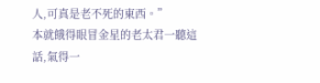人,可真是老不死的東西。”
本就餓得眼冒金星的老太君一聽這話,氣得一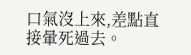口氣沒上來,差點直接暈死過去。